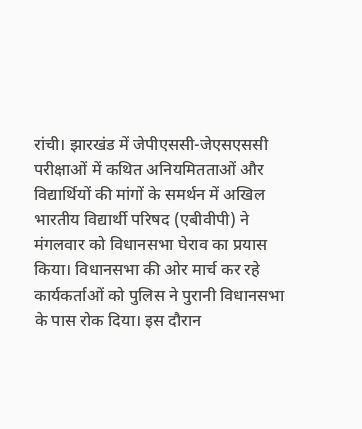रांची। झारखंड में जेपीएससी-जेएसएससी परीक्षाओं में कथित अनियमितताओं और विद्यार्थियों की मांगों के समर्थन में अखिल भारतीय विद्यार्थी परिषद (एबीवीपी) ने मंगलवार को विधानसभा घेराव का प्रयास किया। विधानसभा की ओर मार्च कर रहे कार्यकर्ताओं को पुलिस ने पुरानी विधानसभा के पास रोक दिया। इस दौरान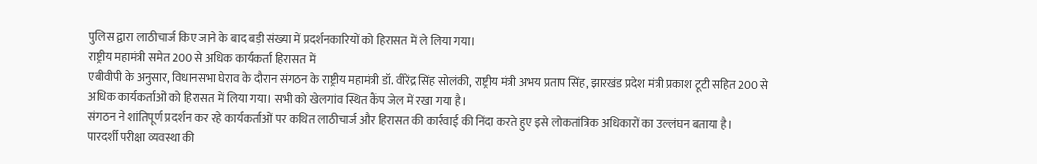पुलिस द्वारा लाठीचार्ज किए जाने के बाद बड़ी संख्या में प्रदर्शनकारियों को हिरासत में ले लिया गया।
राष्ट्रीय महामंत्री समेत 200 से अधिक कार्यकर्ता हिरासत में
एबीवीपी के अनुसार, विधानसभा घेराव के दौरान संगठन के राष्ट्रीय महामंत्री डॉ. वीरेंद्र सिंह सोलंकी, राष्ट्रीय मंत्री अभय प्रताप सिंह, झारखंड प्रदेश मंत्री प्रकाश टूटी सहित 200 से अधिक कार्यकर्ताओं को हिरासत में लिया गया। सभी को खेलगांव स्थित कैंप जेल में रखा गया है।
संगठन ने शांतिपूर्ण प्रदर्शन कर रहे कार्यकर्ताओं पर कथित लाठीचार्ज और हिरासत की कार्रवाई की निंदा करते हुए इसे लोकतांत्रिक अधिकारों का उल्लंघन बताया है।
पारदर्शी परीक्षा व्यवस्था की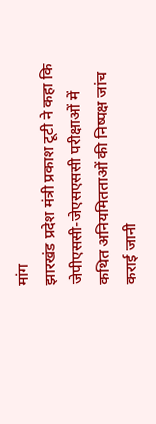मांग
झारखंड प्रदेश मंत्री प्रकाश टूटी ने कहा कि जेपीएससी-जेएसएससी परीक्षाओं में कथित अनियमितताओं की निष्पक्ष जांच कराई जानी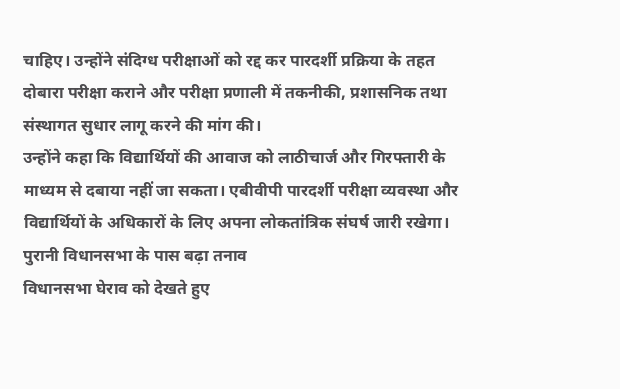चाहिए। उन्होंने संदिग्ध परीक्षाओं को रद्द कर पारदर्शी प्रक्रिया के तहत दोबारा परीक्षा कराने और परीक्षा प्रणाली में तकनीकी, प्रशासनिक तथा संस्थागत सुधार लागू करने की मांग की।
उन्होंने कहा कि विद्यार्थियों की आवाज को लाठीचार्ज और गिरफ्तारी के माध्यम से दबाया नहीं जा सकता। एबीवीपी पारदर्शी परीक्षा व्यवस्था और विद्यार्थियों के अधिकारों के लिए अपना लोकतांत्रिक संघर्ष जारी रखेगा।
पुरानी विधानसभा के पास बढ़ा तनाव
विधानसभा घेराव को देखते हुए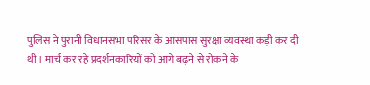पुलिस ने पुरानी विधानसभा परिसर के आसपास सुरक्षा व्यवस्था कड़ी कर दी थी। मार्च कर रहे प्रदर्शनकारियों को आगे बढ़ने से रोकने के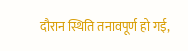दौरान स्थिति तनावपूर्ण हो गई,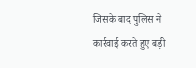जिसके बाद पुलिस ने कार्रवाई करते हुए बड़ी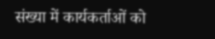संख्या में कार्यकर्ताओं को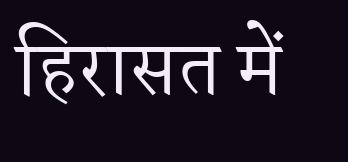हिरासत में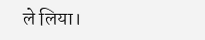ले लिया।